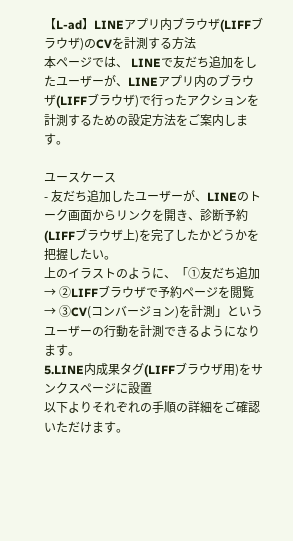【L-ad】LINEアプリ内ブラウザ(LIFFブラウザ)のCVを計測する方法
本ページでは、 LINEで友だち追加をしたユーザーが、LINEアプリ内のブラウザ(LIFFブラウザ)で行ったアクションを計測するための設定方法をご案内します。

ユースケース
- 友だち追加したユーザーが、LINEのトーク画面からリンクを開き、診断予約(LIFFブラウザ上)を完了したかどうかを把握したい。
上のイラストのように、「①友だち追加 → ②LIFFブラウザで予約ページを閲覧 → ③CV(コンバージョン)を計測」というユーザーの行動を計測できるようになります。
5.LINE内成果タグ(LIFFブラウザ用)をサンクスページに設置
以下よりそれぞれの手順の詳細をご確認いただけます。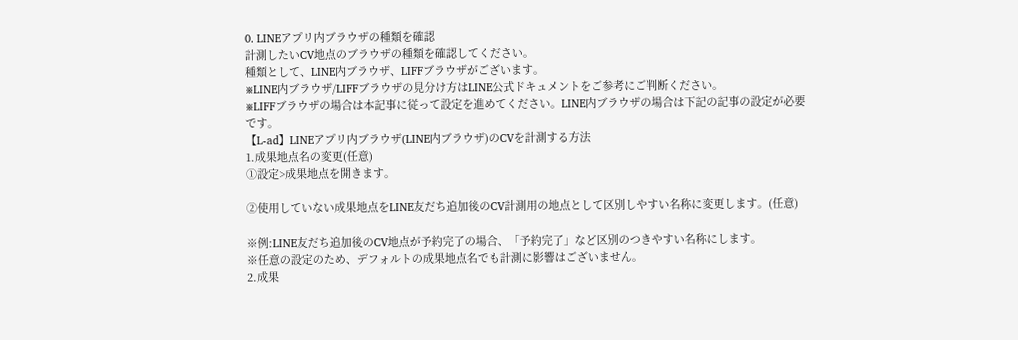0. LINEアプリ内ブラウザの種類を確認
計測したいCV地点のブラウザの種類を確認してください。
種類として、LINE内ブラウザ、LIFFブラウザがございます。
※LINE内ブラウザ/LIFFブラウザの見分け方はLINE公式ドキュメントをご参考にご判断ください。
※LIFFブラウザの場合は本記事に従って設定を進めてください。LINE内ブラウザの場合は下記の記事の設定が必要です。
【L-ad】LINEアプリ内ブラウザ(LINE内ブラウザ)のCVを計測する方法
1.成果地点名の変更(任意)
①設定>成果地点を開きます。

②使用していない成果地点をLINE友だち追加後のCV計測用の地点として区別しやすい名称に変更します。(任意)

※例:LINE友だち追加後のCV地点が予約完了の場合、「予約完了」など区別のつきやすい名称にします。
※任意の設定のため、デフォルトの成果地点名でも計測に影響はございません。
2.成果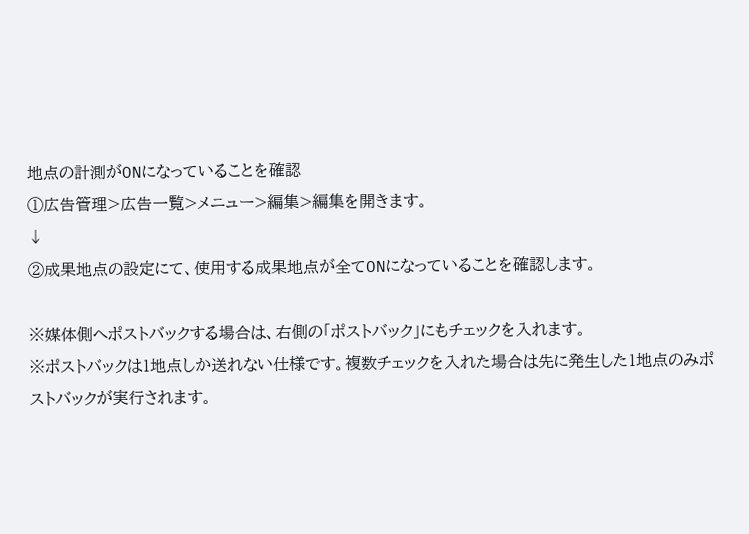地点の計測がONになっていることを確認
①広告管理>広告一覧>メニュー>編集>編集を開きます。
↓
②成果地点の設定にて、使用する成果地点が全てONになっていることを確認します。

※媒体側へポストバックする場合は、右側の「ポストバック」にもチェックを入れます。
※ポストバックは1地点しか送れない仕様です。複数チェックを入れた場合は先に発生した1地点のみポストバックが実行されます。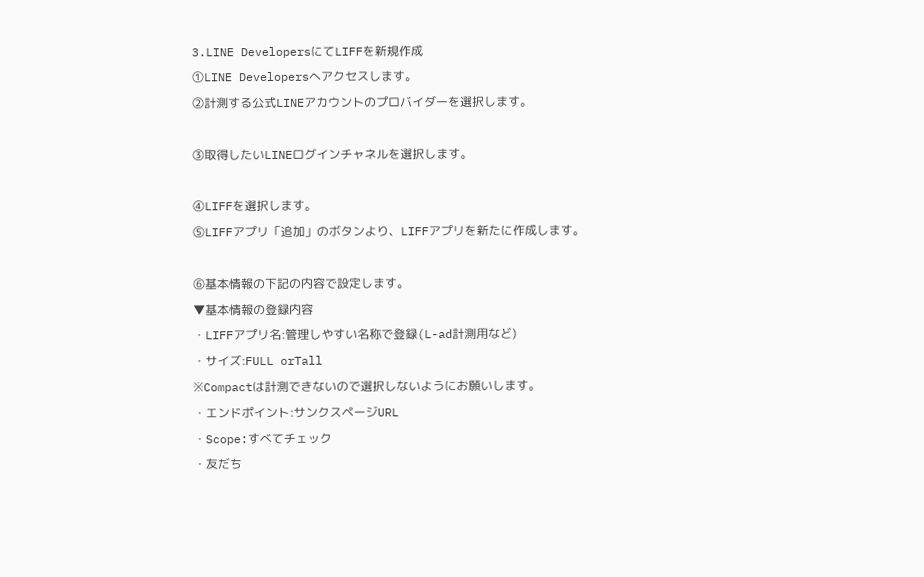3.LINE DevelopersにてLIFFを新規作成
①LINE Developersへアクセスします。
②計測する公式LINEアカウントのプロバイダーを選択します。

③取得したいLINEログインチャネルを選択します。

④LIFFを選択します。
⑤LIFFアプリ「追加」のボタンより、LIFFアプリを新たに作成します。

⑥基本情報の下記の内容で設定します。
▼基本情報の登録内容
・LIFFアプリ名:管理しやすい名称で登録(L-ad計測用など)
・サイズ:FULL orTall
※Compactは計測できないので選択しないようにお願いします。
・エンドポイント:サンクスページURL
・Scope:すべてチェック
・友だち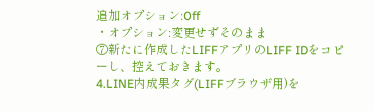追加オプション:Off
・オプション:変更せずそのまま
⑦新たに作成したLIFFアプリのLIFF IDをコピーし、控えておきます。
4.LINE内成果タグ(LIFFブラウザ用)を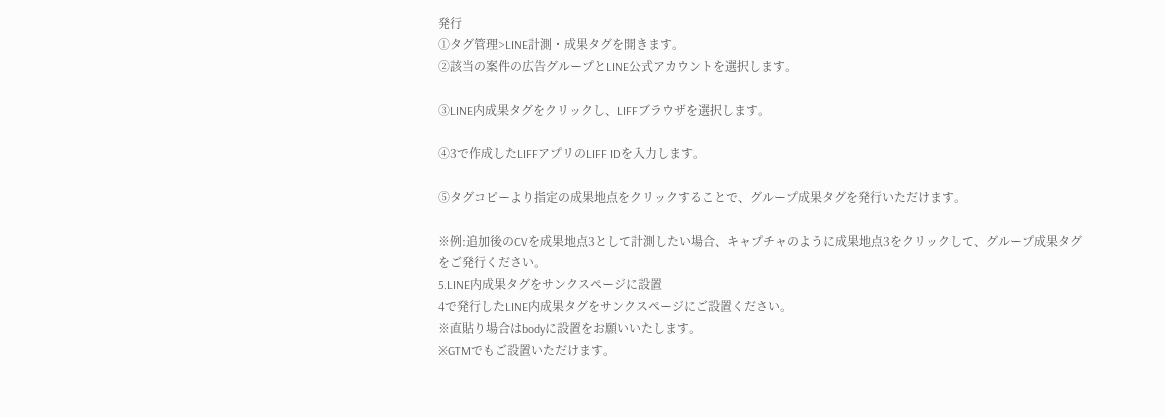発行
①タグ管理>LINE計測・成果タグを開きます。
②該当の案件の広告グループとLINE公式アカウントを選択します。

③LINE内成果タグをクリックし、LIFFブラウザを選択します。

④3で作成したLIFFアプリのLIFF IDを入力します。

⑤タグコピーより指定の成果地点をクリックすることで、グループ成果タグを発行いただけます。

※例:追加後のCVを成果地点3として計測したい場合、キャプチャのように成果地点3をクリックして、グループ成果タグをご発行ください。
5.LINE内成果タグをサンクスページに設置
4で発行したLINE内成果タグをサンクスページにご設置ください。
※直貼り場合はbodyに設置をお願いいたします。
※GTMでもご設置いただけます。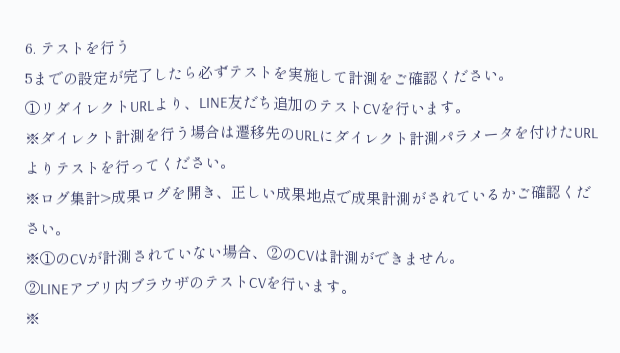6. テストを行う
5までの設定が完了したら必ずテストを実施して計測をご確認ください。
①リダイレクトURLより、LINE友だち追加のテストCVを行います。
※ダイレクト計測を行う場合は遷移先のURLにダイレクト計測パラメータを付けたURLよりテストを行ってください。
※ログ集計>成果ログを開き、正しい成果地点で成果計測がされているかご確認ください。
※①のCVが計測されていない場合、②のCVは計測ができません。
②LINEアプリ内ブラウザのテストCVを行います。
※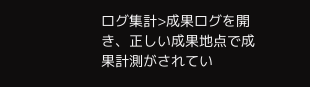ログ集計>成果ログを開き、正しい成果地点で成果計測がされてい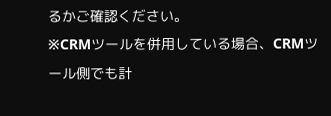るかご確認ください。
※CRMツールを併用している場合、CRMツール側でも計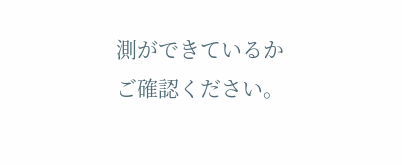測ができているかご確認ください。